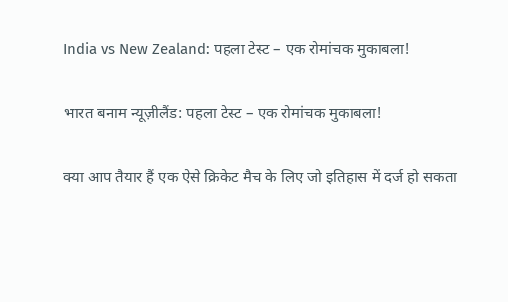India vs New Zealand: पहला टेस्ट – एक रोमांचक मुकाबला!

भारत बनाम न्यूज़ीलैंड: पहला टेस्ट – एक रोमांचक मुकाबला!

क्या आप तैयार हैं एक ऐसे क्रिकेट मैच के लिए जो इतिहास में दर्ज हो सकता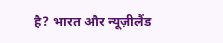है? भारत और न्यूज़ीलैंड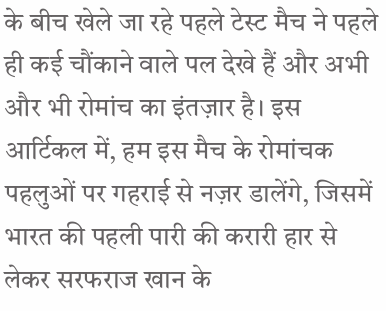के बीच खेले जा रहे पहले टेस्ट मैच ने पहले ही कई चौंकाने वाले पल देखे हैं और अभी और भी रोमांच का इंतज़ार है। इस आर्टिकल में, हम इस मैच के रोमांचक पहलुओं पर गहराई से नज़र डालेंगे, जिसमें भारत की पहली पारी की करारी हार से लेकर सरफराज खान के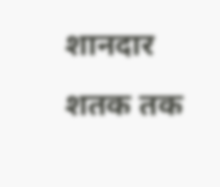शानदार शतक तक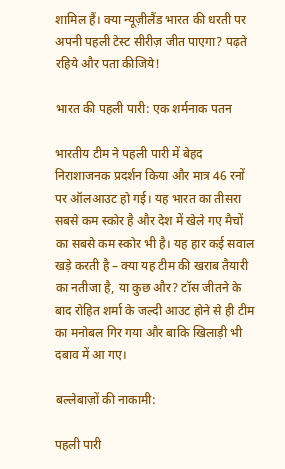शामिल हैं। क्या न्यूज़ीलैंड भारत की धरती पर अपनी पहली टेस्ट सीरीज़ जीत पाएगा? पढ़ते रहिये और पता कीजिये!

भारत की पहली पारी: एक शर्मनाक पतन

भारतीय टीम ने पहली पारी में बेहद निराशाजनक प्रदर्शन किया और मात्र 46 रनों पर ऑलआउट हो गई। यह भारत का तीसरा सबसे कम स्कोर है और देश में खेले गए मैचों का सबसे कम स्कोर भी है। यह हार कई सवाल खड़े करती है – क्या यह टीम की खराब तैयारी का नतीजा है, या कुछ और? टॉस जीतने के बाद रोहित शर्मा के जल्दी आउट होने से ही टीम का मनोबल गिर गया और बाकि खिलाड़ी भी दबाव में आ गए।

बल्लेबाज़ों की नाकामी:

पहली पारी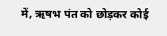में, ऋषभ पंत को छोड़कर कोई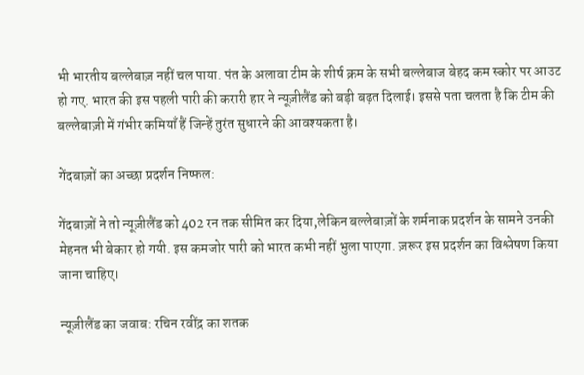भी भारतीय बल्लेबाज़ नहीं चल पाया. पंत के अलावा टीम के शीर्ष क्रम के सभी बल्लेबाज बेहद कम स्कोर पर आउट हो गए. भारत की इस पहली पारी की करारी हार ने न्यूज़ीलैंड को बड़ी बढ़त दिलाई। इससे पता चलता है कि टीम की बल्लेबाज़ी में गंभीर कमियाँ हैं जिन्हें तुरंत सुधारने की आवश्यकता है।

गेंदबाज़ों का अच्छा प्रदर्शन निष्फल:

गेंदबाज़ों ने तो न्यूज़ीलैंड को 402 रन तक सीमित कर दिया,लेकिन बल्लेबाज़ों के शर्मनाक प्रदर्शन के सामने उनकी मेहनत भी बेकार हो गयी. इस कमजोर पारी को भारत कभी नहीं भुला पाएगा. ज़रूर इस प्रदर्शन का विश्लेषण किया जाना चाहिए।

न्यूज़ीलैंड का जवाब: रचिन रवींद्र का शतक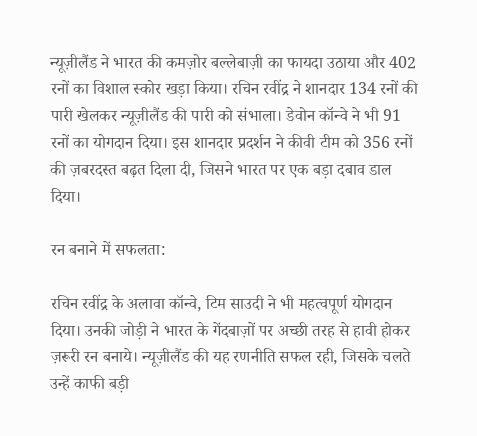न्यूज़ीलैंड ने भारत की कमज़ोर बल्लेबाज़ी का फायदा उठाया और 402 रनों का विशाल स्कोर खड़ा किया। रचिन रवींद्र ने शानदार 134 रनों की पारी खेलकर न्यूज़ीलैंड की पारी को संभाला। डेवोन कॉन्वे ने भी 91 रनों का योगदान दिया। इस शानदार प्रदर्शन ने कीवी टीम को 356 रनों की ज़बरदस्त बढ़त दिला दी, जिसने भारत पर एक बड़ा दबाव डाल दिया।

रन बनाने में सफलता:

रचिन रवींद्र के अलावा कॉन्वे, टिम साउदी ने भी महत्वपूर्ण योगदान दिया। उनकी जोड़ी ने भारत के गेंदबाज़ों पर अच्छी तरह से हावी होकर ज़रूरी रन बनाये। न्यूज़ीलैंड की यह रणनीति सफल रही, जिसके चलते उन्हें काफी बड़ी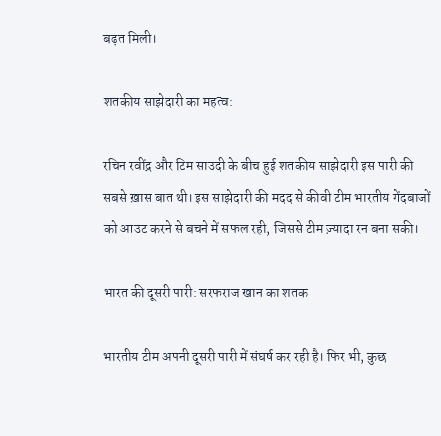बढ़त मिली।

शतकीय साझेदारी का महत्व:

रचिन रवींद्र और टिम साउदी के बीच हुई शतकीय साझेदारी इस पारी की सबसे ख़ास बात थी। इस साझेदारी की मदद से कीवी टीम भारतीय गेंदबाजों को आउट करने से बचने में सफल रही, जिससे टीम ज़्यादा रन बना सकी।

भारत की दूसरी पारी: सरफराज खान का शतक

भारतीय टीम अपनी दूसरी पारी में संघर्ष कर रही है। फिर भी, कुछ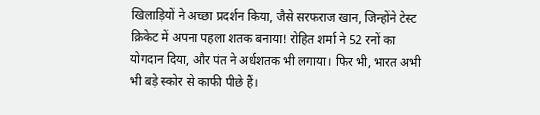खिलाड़ियों ने अच्छा प्रदर्शन किया, जैसे सरफराज खान, जिन्होंने टेस्ट क्रिकेट में अपना पहला शतक बनाया! रोहित शर्मा ने 52 रनों का योगदान दिया, और पंत ने अर्धशतक भी लगाया। फिर भी, भारत अभी भी बड़े स्कोर से काफी पीछे हैं।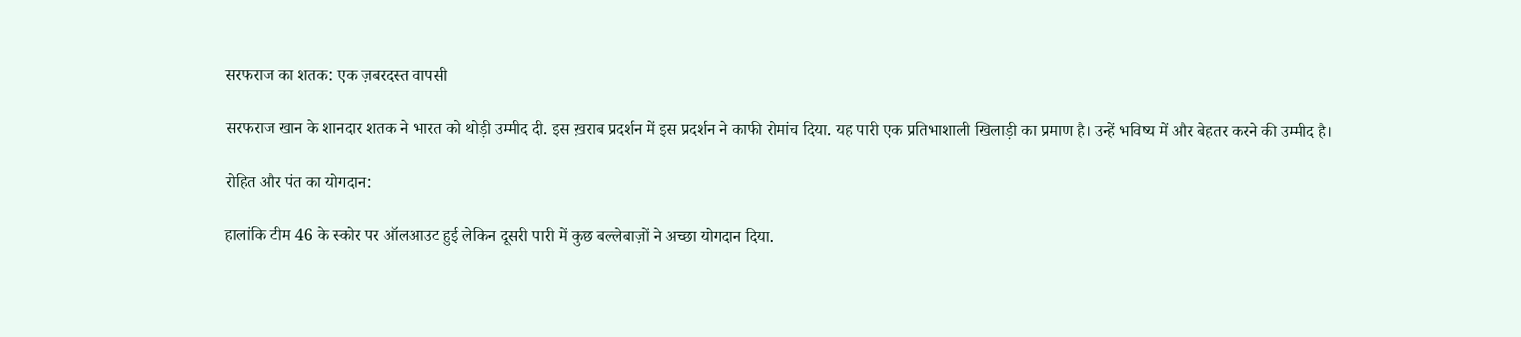सरफराज का शतक: एक ज़बरदस्त वापसी

सरफराज खान के शानदार शतक ने भारत को थोड़ी उम्मीद दी. इस ख़राब प्रदर्शन में इस प्रदर्शन ने काफी रोमांच दिया. यह पारी एक प्रतिभाशाली खिलाड़ी का प्रमाण है। उन्हें भविष्य में और बेहतर करने की उम्मीद है।

रोहित और पंत का योगदान:

हालांकि टीम 46 के स्कोर पर ऑलआउट हुई लेकिन दूसरी पारी में कुछ बल्लेबाज़ों ने अच्छा योगदान दिया.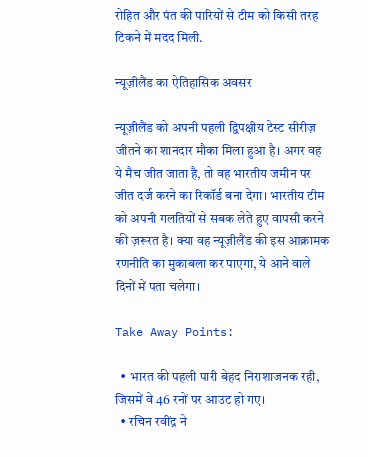रोहित और पंत की पारियों से टीम को किसी तरह टिकने में मदद मिली.

न्यूज़ीलैंड का ऐतिहासिक अवसर

न्यूज़ीलैंड को अपनी पहली द्विपक्षीय टेस्ट सीरीज़ जीतने का शानदार मौका मिला हुआ है। अगर वह ये मैच जीत जाता है, तो वह भारतीय जमीन पर जीत दर्ज करने का रिकॉर्ड बना देगा। भारतीय टीम को अपनी गलतियों से सबक लेते हुए वापसी करने की ज़रूरत है। क्या वह न्यूज़ीलैंड की इस आक्रामक रणनीति का मुकाबला कर पाएगा, ये आने वाले दिनों में पता चलेगा।

Take Away Points:

  • भारत की पहली पारी बेहद निराशाजनक रही, जिसमें वे 46 रनों पर आउट हो गए।
  • रचिन रवींद्र ने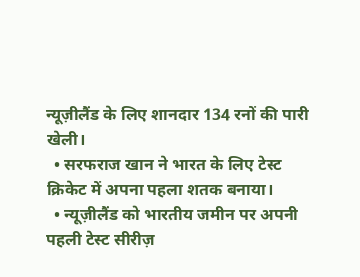न्यूज़ीलैंड के लिए शानदार 134 रनों की पारी खेली।
  • सरफराज खान ने भारत के लिए टेस्ट क्रिकेट में अपना पहला शतक बनाया।
  • न्यूज़ीलैंड को भारतीय जमीन पर अपनी पहली टेस्ट सीरीज़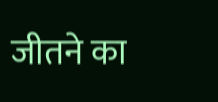जीतने का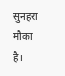सुनहरा मौका है।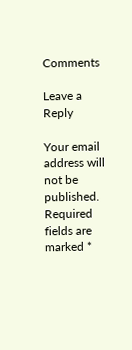Comments

Leave a Reply

Your email address will not be published. Required fields are marked *